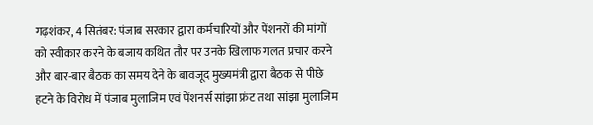गढ़शंकर, 4 सितंबर: पंजाब सरकार द्वारा कर्मचारियों और पेंशनरों की मांगों को स्वीकार करने के बजाय कथित तौर पर उनके खिलाफ गलत प्रचार करने और बार-बार बैठक का समय देने के बावजूद मुख्यमंत्री द्वारा बैठक से पीछे हटने के विरोध में पंजाब मुलाजिम एवं पेंशनर्स सांझा फ्रंट तथा सांझा मुलाजिम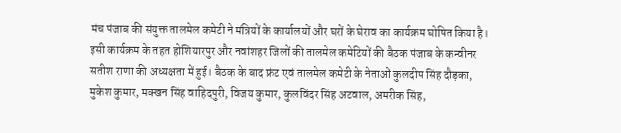मंच पंजाब की संयुक्त तालमेल कमेटी ने मंत्रियों के कार्यालयों और घरों के घेराव का कार्यक्रम घोषित किया है।
इसी कार्यक्रम के तहत होशियारपुर और नवांशहर जिलों की तालमेल कमेटियों की बैठक पंजाब के कन्वीनर सतीश राणा की अध्यक्षता में हुई। बैठक के बाद फ्रंट एवं तालमेल कमेटी के नेताओं कुलदीप सिंह दौड़का, मुकेश कुमार, मक्खन सिंह वाहिदपुरी, विजय कुमार, कुलविंदर सिंह अटवाल, अमरीक सिंह,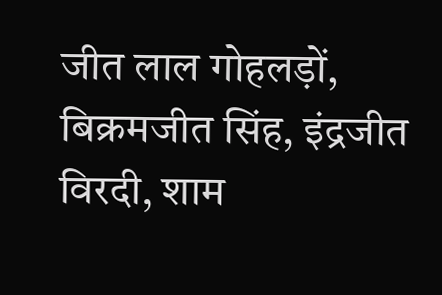जीत लाल गोहलड़ों, बिक्रमजीत सिंह, इंद्रजीत विरदी, शाम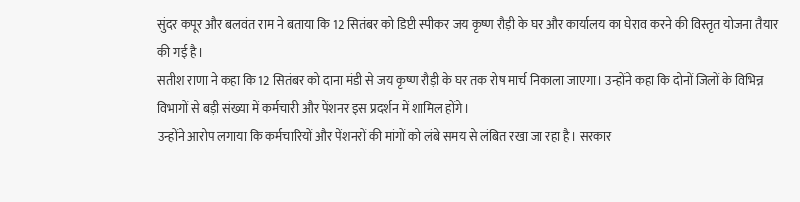सुंदर कपूर और बलवंत राम ने बताया कि 12 सितंबर को डिप्टी स्पीकर जय कृष्ण रौड़ी के घर और कार्यालय का घेराव करने की विस्तृत योजना तैयार की गई है।
सतीश राणा ने कहा कि 12 सितंबर को दाना मंडी से जय कृष्ण रौड़ी के घर तक रोष मार्च निकाला जाएगा। उन्होंने कहा कि दोनों जिलों के विभिन्न विभागों से बड़ी संख्या में कर्मचारी और पेंशनर इस प्रदर्शन में शामिल होंगे।
उन्होंने आरोप लगाया कि कर्मचारियों और पेंशनरों की मांगों को लंबे समय से लंबित रखा जा रहा है। सरकार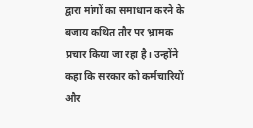द्वारा मांगों का समाधान करने के बजाय कथित तौर पर भ्रामक प्रचार किया जा रहा है। उन्होंने कहा कि सरकार को कर्मचारियों और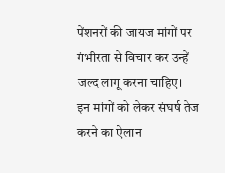पेंशनरों की जायज मांगों पर गंभीरता से विचार कर उन्हें जल्द लागू करना चाहिए।
इन मांगों को लेकर संघर्ष तेज करने का ऐलान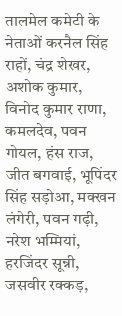तालमेल कमेटी के नेताओं करनैल सिंह राहों, चंद्र शेखर, अशोक कुमार, विनोद कुमार राणा, कमलदेव, पवन गोयल, हंस राज, जीत बगवाई, भूपिंदर सिंह सड़ोआ, मक्खन लंगेरी, पवन गढ़ी, नरेश भम्मियां, हरजिंदर सून्नी, जसवीर रक्कड़,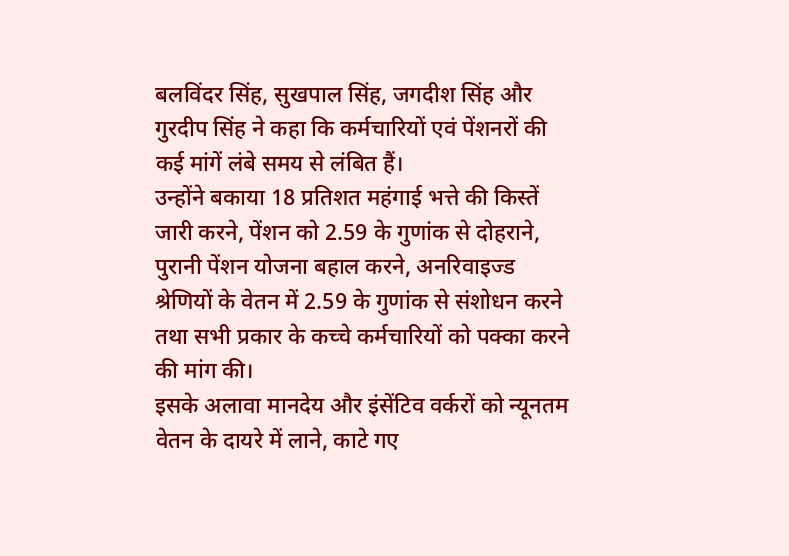बलविंदर सिंह, सुखपाल सिंह, जगदीश सिंह और गुरदीप सिंह ने कहा कि कर्मचारियों एवं पेंशनरों की कई मांगें लंबे समय से लंबित हैं।
उन्होंने बकाया 18 प्रतिशत महंगाई भत्ते की किस्तें जारी करने, पेंशन को 2.59 के गुणांक से दोहराने, पुरानी पेंशन योजना बहाल करने, अनरिवाइज्ड श्रेणियों के वेतन में 2.59 के गुणांक से संशोधन करने तथा सभी प्रकार के कच्चे कर्मचारियों को पक्का करने की मांग की।
इसके अलावा मानदेय और इंसेंटिव वर्करों को न्यूनतम वेतन के दायरे में लाने, काटे गए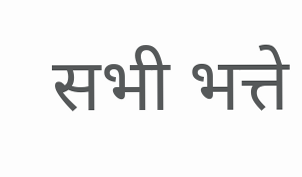सभी भत्ते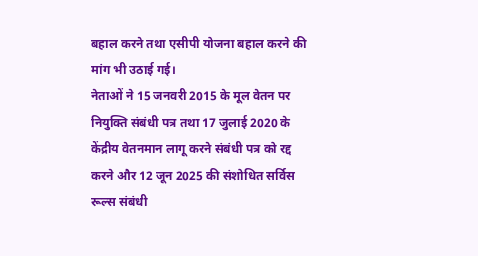बहाल करने तथा एसीपी योजना बहाल करने की मांग भी उठाई गई।
नेताओं ने 15 जनवरी 2015 के मूल वेतन पर नियुक्ति संबंधी पत्र तथा 17 जुलाई 2020 के केंद्रीय वेतनमान लागू करने संबंधी पत्र को रद्द करने और 12 जून 2025 की संशोधित सर्विस रूल्स संबंधी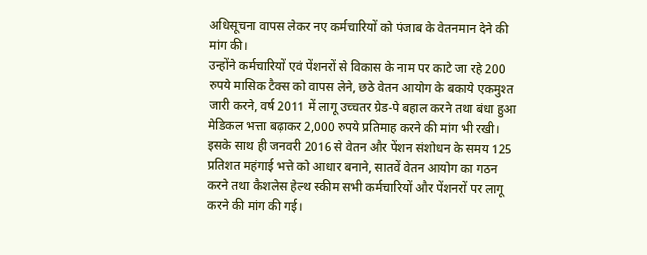अधिसूचना वापस लेकर नए कर्मचारियों को पंजाब के वेतनमान देने की मांग की।
उन्होंने कर्मचारियों एवं पेंशनरों से विकास के नाम पर काटे जा रहे 200 रुपये मासिक टैक्स को वापस लेने, छठे वेतन आयोग के बकाये एकमुश्त जारी करने, वर्ष 2011 में लागू उच्चतर ग्रेड-पे बहाल करने तथा बंधा हुआ मेडिकल भत्ता बढ़ाकर 2,000 रुपये प्रतिमाह करने की मांग भी रखी।
इसके साथ ही जनवरी 2016 से वेतन और पेंशन संशोधन के समय 125 प्रतिशत महंगाई भत्ते को आधार बनाने, सातवें वेतन आयोग का गठन करने तथा कैशलेस हेल्थ स्कीम सभी कर्मचारियों और पेंशनरों पर लागू करने की मांग की गई।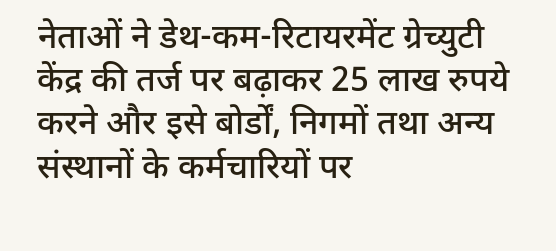नेताओं ने डेथ-कम-रिटायरमेंट ग्रेच्युटी केंद्र की तर्ज पर बढ़ाकर 25 लाख रुपये करने और इसे बोर्डों, निगमों तथा अन्य संस्थानों के कर्मचारियों पर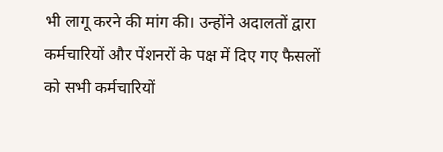भी लागू करने की मांग की। उन्होंने अदालतों द्वारा कर्मचारियों और पेंशनरों के पक्ष में दिए गए फैसलों को सभी कर्मचारियों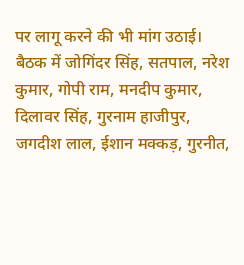पर लागू करने की भी मांग उठाई।
बैठक में जोगिंदर सिंह, सतपाल, नरेश कुमार, गोपी राम, मनदीप कुमार, दिलावर सिंह, गुरनाम हाजीपुर, जगदीश लाल, ईशान मक्कड़, गुरनीत,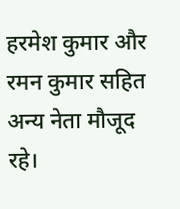हरमेश कुमार और रमन कुमार सहित अन्य नेता मौजूद रहे।